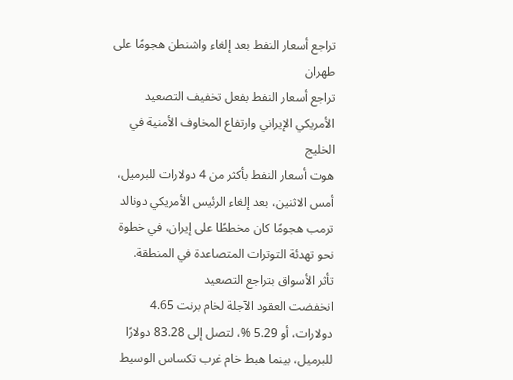تراجع أسعار النفط بعد إلغاء واشنطن هجومًا على طهران
تراجع أسعار النفط بفعل تخفيف التصعيد الأمريكي الإيراني وارتفاع المخاوف الأمنية في الخليج
هوت أسعار النفط بأكثر من 4 دولارات للبرميل، أمس الاثنين، بعد إلغاء الرئيس الأمريكي دونالد ترمب هجومًا كان مخططًا على إيران، في خطوة نحو تهدئة التوترات المتصاعدة في المنطقة.
تأثر الأسواق بتراجع التصعيد
انخفضت العقود الآجلة لخام برنت 4.65 دولارات، أو 5.29 %، لتصل إلى 83.28 دولارًا للبرميل، بينما هبط خام غرب تكساس الوسيط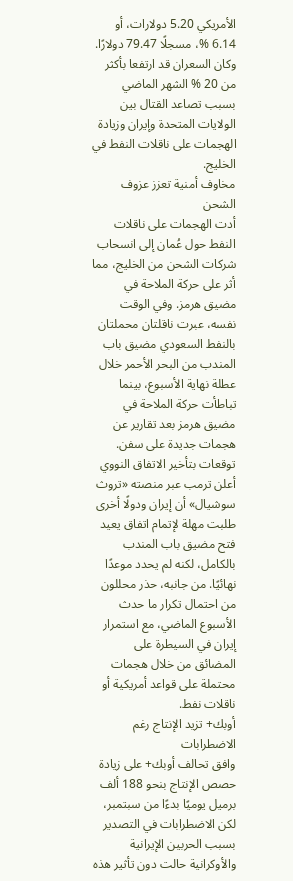الأمريكي 5.20 دولارات، أو 6.14 %، مسجلًا 79.47 دولارًا. وكان السعران قد ارتفعا بأكثر من 20 % الشهر الماضي بسبب تصاعد القتال بين الولايات المتحدة وإيران وزيادة الهجمات على ناقلات النفط في الخليج.
مخاوف أمنية تعزز عزوف الشحن
أدت الهجمات على ناقلات النفط حول عُمان إلى انسحاب شركات الشحن من الخليج، مما أثر على حركة الملاحة في مضيق هرمز. وفي الوقت نفسه، عبرت ناقلتان محملتان بالنفط السعودي مضيق باب المندب من البحر الأحمر خلال عطلة نهاية الأسبوع، بينما تباطأت حركة الملاحة في مضيق هرمز بعد تقارير عن هجمات جديدة على سفن.
توقعات بتأخير الاتفاق النووي
أعلن ترمب عبر منصته «تروث سوشيال» أن إيران ودولًا أخرى طلبت مهلة لإتمام اتفاق يعيد فتح مضيق باب المندب بالكامل، لكنه لم يحدد موعدًا نهائيًا. من جانبه، حذر محللون من احتمال تكرار ما حدث الأسبوع الماضي، مع استمرار إيران في السيطرة على المضائق من خلال هجمات محتملة على قواعد أمريكية أو ناقلات نفط.
أوبك+ تزيد الإنتاج رغم الاضطرابات
وافق تحالف أوبك+ على زيادة حصص الإنتاج بنحو 188 ألف برميل يوميًا بدءًا من سبتمبر، لكن الاضطرابات في التصدير بسبب الحربين الإيرانية والأوكرانية حالت دون تأثير هذه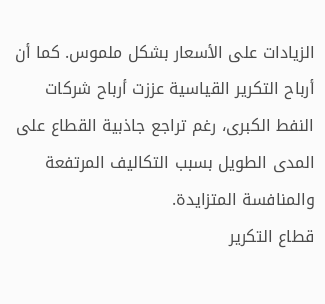الزيادات على الأسعار بشكل ملموس. كما أن أرباح التكرير القياسية عززت أرباح شركات النفط الكبرى، رغم تراجع جاذبية القطاع على المدى الطويل بسبب التكاليف المرتفعة والمنافسة المتزايدة.
قطاع التكرير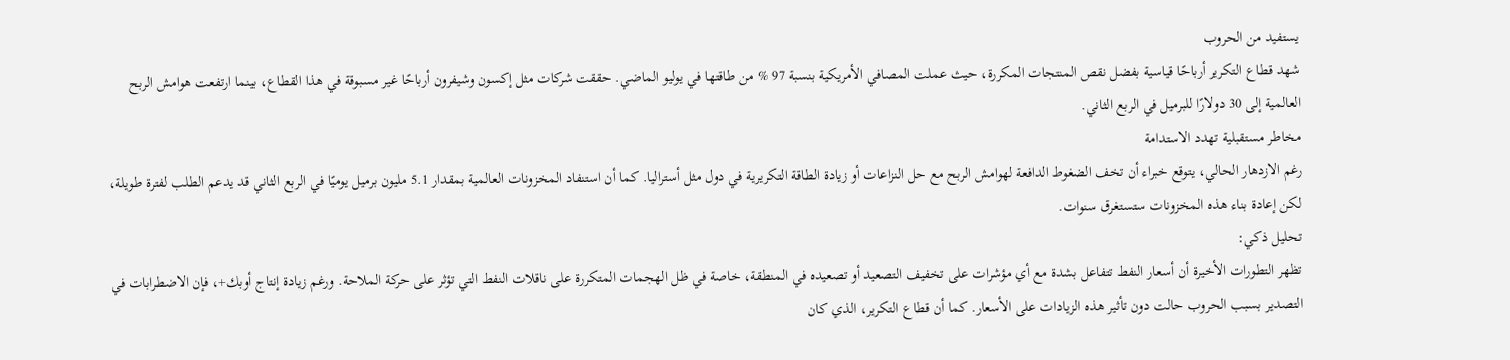يستفيد من الحروب
شهد قطاع التكرير أرباحًا قياسية بفضل نقص المنتجات المكررة، حيث عملت المصافي الأمريكية بنسبة 97 % من طاقتها في يوليو الماضي. حققت شركات مثل إكسون وشيفرون أرباحًا غير مسبوقة في هذا القطاع، بينما ارتفعت هوامش الربح العالمية إلى 30 دولارًا للبرميل في الربع الثاني.
مخاطر مستقبلية تهدد الاستدامة
رغم الازدهار الحالي، يتوقع خبراء أن تخف الضغوط الدافعة لهوامش الربح مع حل النزاعات أو زيادة الطاقة التكريرية في دول مثل أستراليا. كما أن استنفاد المخزونات العالمية بمقدار 5.1 مليون برميل يوميًا في الربع الثاني قد يدعم الطلب لفترة طويلة، لكن إعادة بناء هذه المخزونات ستستغرق سنوات.
تحليل ذكي:
تظهر التطورات الأخيرة أن أسعار النفط تتفاعل بشدة مع أي مؤشرات على تخفيف التصعيد أو تصعيده في المنطقة، خاصة في ظل الهجمات المتكررة على ناقلات النفط التي تؤثر على حركة الملاحة. ورغم زيادة إنتاج أوبك+، فإن الاضطرابات في التصدير بسبب الحروب حالت دون تأثير هذه الزيادات على الأسعار. كما أن قطاع التكرير، الذي كان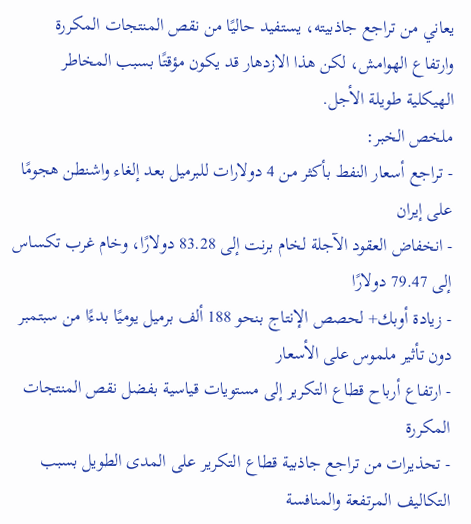يعاني من تراجع جاذبيته، يستفيد حاليًا من نقص المنتجات المكررة وارتفاع الهوامش، لكن هذا الازدهار قد يكون مؤقتًا بسبب المخاطر الهيكلية طويلة الأجل.
ملخص الخبر:
- تراجع أسعار النفط بأكثر من 4 دولارات للبرميل بعد إلغاء واشنطن هجومًا على إيران
- انخفاض العقود الآجلة لخام برنت إلى 83.28 دولارًا، وخام غرب تكساس إلى 79.47 دولارًا
- زيادة أوبك+ لحصص الإنتاج بنحو 188 ألف برميل يوميًا بدءًا من سبتمبر دون تأثير ملموس على الأسعار
- ارتفاع أرباح قطاع التكرير إلى مستويات قياسية بفضل نقص المنتجات المكررة
- تحذيرات من تراجع جاذبية قطاع التكرير على المدى الطويل بسبب التكاليف المرتفعة والمنافسة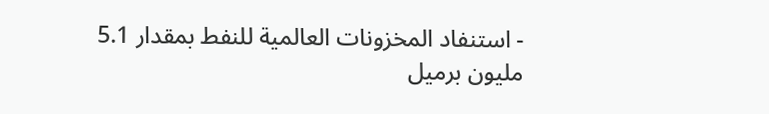- استنفاد المخزونات العالمية للنفط بمقدار 5.1 مليون برميل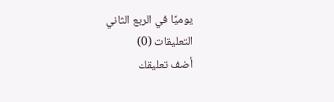يوميًا في الربع الثاني
التعليقات (0)
أضف تعليقك